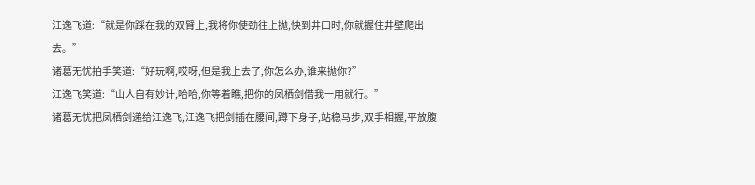江逸飞道:“就是你踩在我的双臂上,我将你使劲往上抛,快到井口时,你就握住井壁爬出去。”
诸葛无忧拍手笑道:“好玩啊,哎呀,但是我上去了,你怎么办,谁来抛你?”
江逸飞笑道:“山人自有妙计,哈哈,你等着瞧,把你的凤栖剑借我一用就行。”
诸葛无忧把凤栖剑递给江逸飞,江逸飞把剑插在腰间,蹲下身子,站稳马步,双手相握,平放腹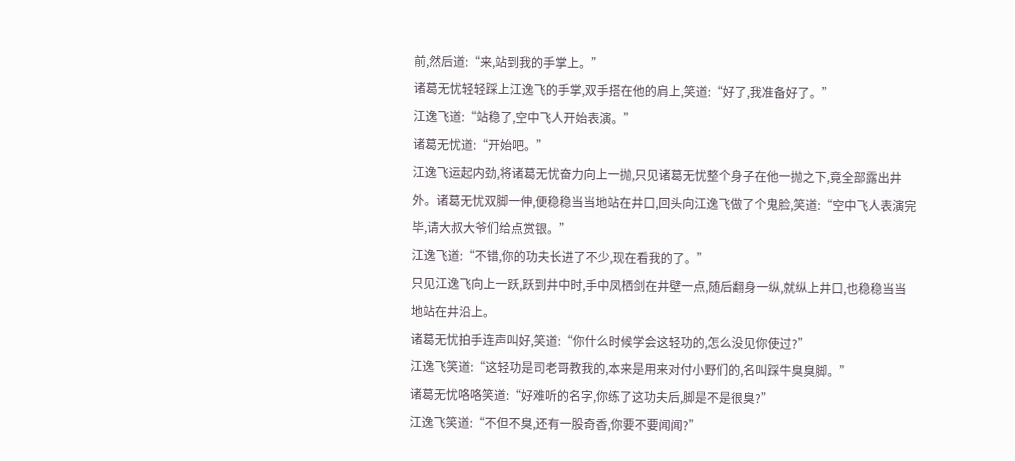前,然后道:“来,站到我的手掌上。”
诸葛无忧轻轻踩上江逸飞的手掌,双手搭在他的肩上,笑道:“好了,我准备好了。”
江逸飞道:“站稳了,空中飞人开始表演。”
诸葛无忧道:“开始吧。”
江逸飞运起内劲,将诸葛无忧奋力向上一抛,只见诸葛无忧整个身子在他一抛之下,竟全部露出井外。诸葛无忧双脚一伸,便稳稳当当地站在井口,回头向江逸飞做了个鬼脸,笑道:“空中飞人表演完毕,请大叔大爷们给点赏银。”
江逸飞道:“不错,你的功夫长进了不少,现在看我的了。”
只见江逸飞向上一跃,跃到井中时,手中凤栖剑在井壁一点,随后翻身一纵,就纵上井口,也稳稳当当地站在井沿上。
诸葛无忧拍手连声叫好,笑道:“你什么时候学会这轻功的,怎么没见你使过?”
江逸飞笑道:“这轻功是司老哥教我的,本来是用来对付小野们的,名叫踩牛臭臭脚。”
诸葛无忧咯咯笑道:“好难听的名字,你练了这功夫后,脚是不是很臭?”
江逸飞笑道:“不但不臭,还有一股奇香,你要不要闻闻?”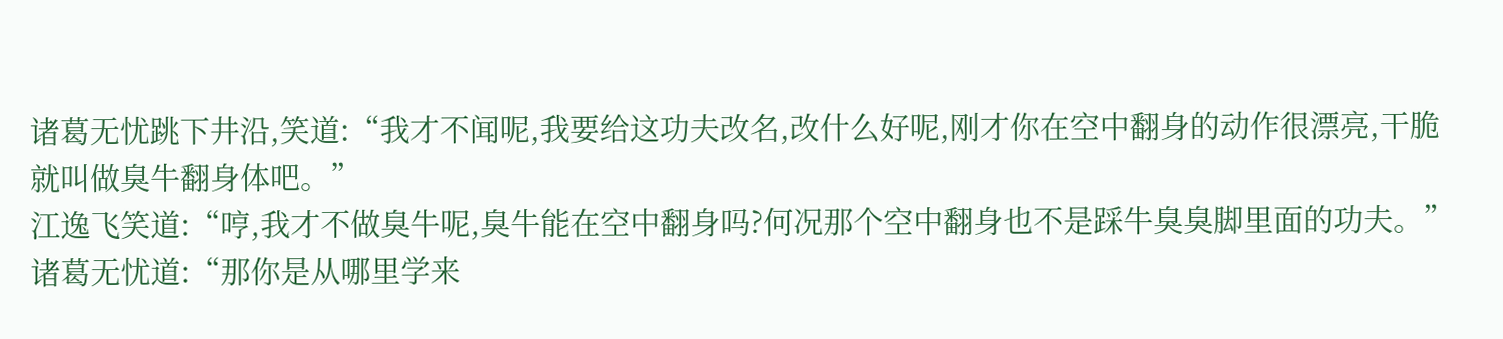诸葛无忧跳下井沿,笑道:“我才不闻呢,我要给这功夫改名,改什么好呢,刚才你在空中翻身的动作很漂亮,干脆就叫做臭牛翻身体吧。”
江逸飞笑道:“哼,我才不做臭牛呢,臭牛能在空中翻身吗?何况那个空中翻身也不是踩牛臭臭脚里面的功夫。”
诸葛无忧道:“那你是从哪里学来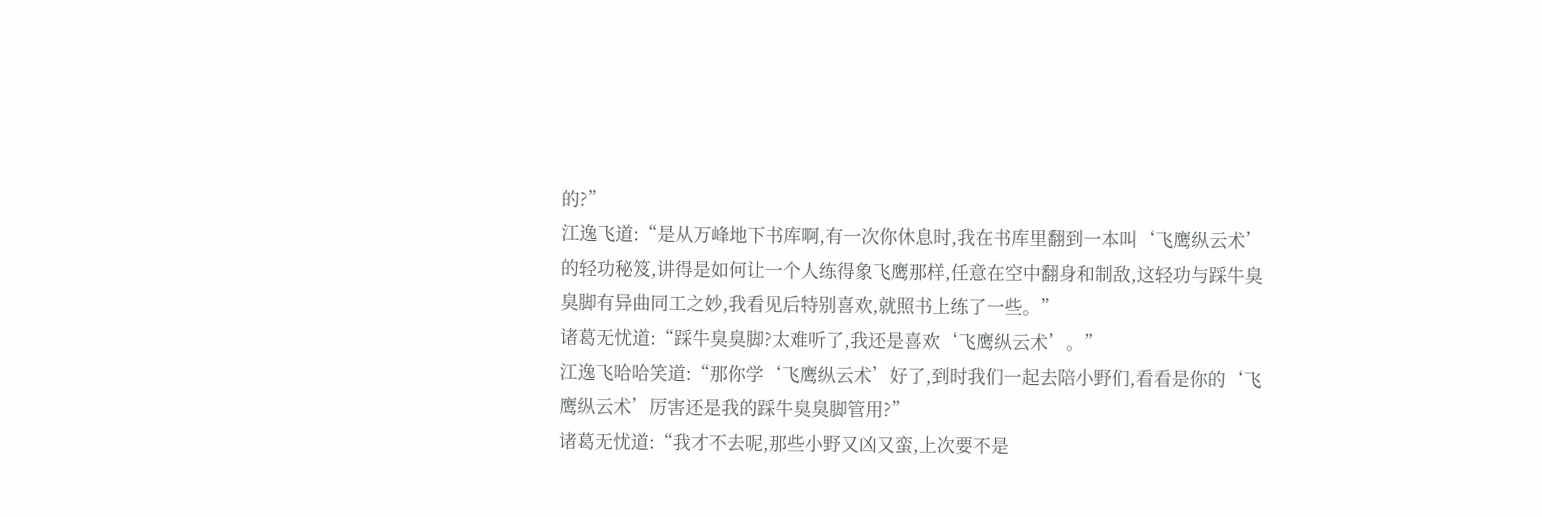的?”
江逸飞道:“是从万峰地下书库啊,有一次你休息时,我在书库里翻到一本叫‘飞鹰纵云术’的轻功秘笈,讲得是如何让一个人练得象飞鹰那样,任意在空中翻身和制敌,这轻功与踩牛臭臭脚有异曲同工之妙,我看见后特别喜欢,就照书上练了一些。”
诸葛无忧道:“踩牛臭臭脚?太难听了,我还是喜欢‘飞鹰纵云术’。”
江逸飞哈哈笑道:“那你学‘飞鹰纵云术’好了,到时我们一起去陪小野们,看看是你的‘飞鹰纵云术’厉害还是我的踩牛臭臭脚管用?”
诸葛无忧道:“我才不去呢,那些小野又凶又蛮,上次要不是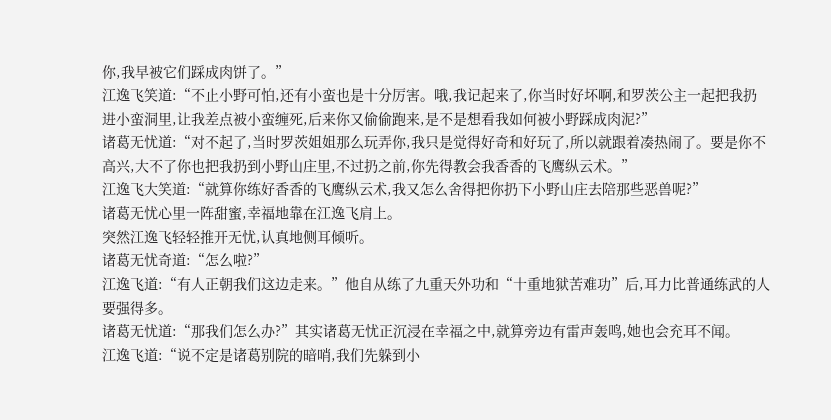你,我早被它们踩成肉饼了。”
江逸飞笑道:“不止小野可怕,还有小蛮也是十分厉害。哦,我记起来了,你当时好坏啊,和罗茨公主一起把我扔进小蛮洞里,让我差点被小蛮缠死,后来你又偷偷跑来,是不是想看我如何被小野踩成肉泥?”
诸葛无忧道:“对不起了,当时罗茨姐姐那么玩弄你,我只是觉得好奇和好玩了,所以就跟着凑热闹了。要是你不高兴,大不了你也把我扔到小野山庄里,不过扔之前,你先得教会我香香的飞鹰纵云术。”
江逸飞大笑道:“就算你练好香香的飞鹰纵云术,我又怎么舍得把你扔下小野山庄去陪那些恶兽呢?”
诸葛无忧心里一阵甜蜜,幸福地靠在江逸飞肩上。
突然江逸飞轻轻推开无忧,认真地侧耳倾听。
诸葛无忧奇道:“怎么啦?”
江逸飞道:“有人正朝我们这边走来。”他自从练了九重天外功和“十重地狱苦难功”后,耳力比普通练武的人要强得多。
诸葛无忧道:“那我们怎么办?”其实诸葛无忧正沉浸在幸福之中,就算旁边有雷声轰鸣,她也会充耳不闻。
江逸飞道:“说不定是诸葛别院的暗哨,我们先躲到小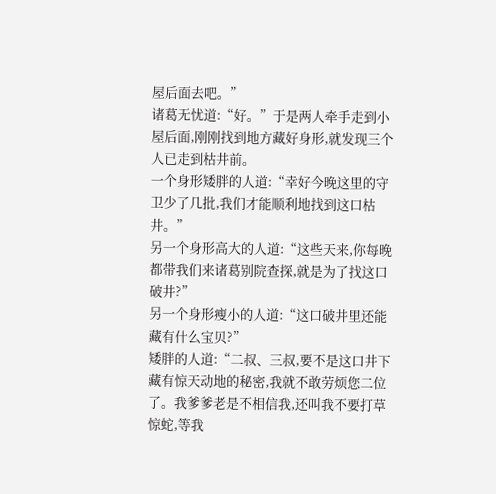屋后面去吧。”
诸葛无忧道:“好。”于是两人牵手走到小屋后面,刚刚找到地方藏好身形,就发现三个人已走到枯井前。
一个身形矮胖的人道:“幸好今晚这里的守卫少了几批,我们才能顺利地找到这口枯井。”
另一个身形高大的人道:“这些天来,你每晚都带我们来诸葛别院查探,就是为了找这口破井?”
另一个身形瘦小的人道:“这口破井里还能藏有什么宝贝?”
矮胖的人道:“二叔、三叔,要不是这口井下藏有惊天动地的秘密,我就不敢劳烦您二位了。我爹爹老是不相信我,还叫我不要打草惊蛇,等我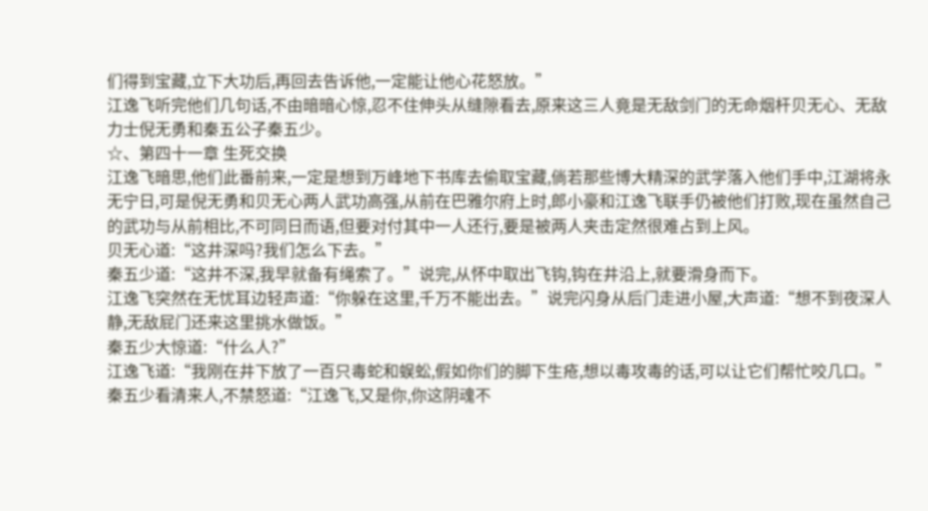们得到宝藏,立下大功后,再回去告诉他,一定能让他心花怒放。”
江逸飞听完他们几句话,不由暗暗心惊,忍不住伸头从缝隙看去,原来这三人竟是无敌剑门的无命烟杆贝无心、无敌力士倪无勇和秦五公子秦五少。
☆、第四十一章 生死交换
江逸飞暗思,他们此番前来,一定是想到万峰地下书库去偷取宝藏,倘若那些博大精深的武学落入他们手中,江湖将永无宁日,可是倪无勇和贝无心两人武功高强,从前在巴雅尔府上时,郎小豪和江逸飞联手仍被他们打败,现在虽然自己的武功与从前相比,不可同日而语,但要对付其中一人还行,要是被两人夹击定然很难占到上风。
贝无心道:“这井深吗?我们怎么下去。”
秦五少道:“这井不深,我早就备有绳索了。”说完,从怀中取出飞钩,钩在井沿上,就要滑身而下。
江逸飞突然在无忧耳边轻声道:“你躲在这里,千万不能出去。”说完闪身从后门走进小屋,大声道:“想不到夜深人静,无敌屁门还来这里挑水做饭。”
秦五少大惊道:“什么人?”
江逸飞道:“我刚在井下放了一百只毒蛇和蜈蚣,假如你们的脚下生疮,想以毒攻毒的话,可以让它们帮忙咬几口。”
秦五少看清来人,不禁怒道:“江逸飞,又是你,你这阴魂不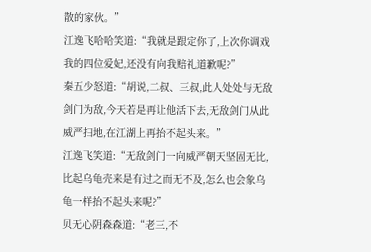散的家伙。”
江逸飞哈哈笑道:“我就是跟定你了,上次你调戏我的四位爱妃,还没有向我赔礼道歉呢?”
秦五少怒道:“胡说,二叔、三叔,此人处处与无敌剑门为敌,今天若是再让他活下去,无敌剑门从此威严扫地,在江湖上再抬不起头来。”
江逸飞笑道:“无敌剑门一向威严朝天坚固无比,比起乌龟壳来是有过之而无不及,怎么也会象乌龟一样抬不起头来呢?”
贝无心阴森森道:“老三,不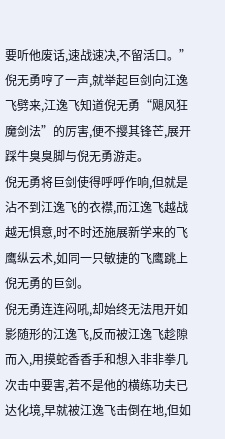要听他废话,速战速决,不留活口。”
倪无勇哼了一声,就举起巨剑向江逸飞劈来,江逸飞知道倪无勇“飓风狂魔剑法”的厉害,便不撄其锋芒,展开踩牛臭臭脚与倪无勇游走。
倪无勇将巨剑使得呼呼作响,但就是沾不到江逸飞的衣襟,而江逸飞越战越无惧意,时不时还施展新学来的飞鹰纵云术,如同一只敏捷的飞鹰跳上倪无勇的巨剑。
倪无勇连连闷吼,却始终无法甩开如影随形的江逸飞,反而被江逸飞趁隙而入,用摸蛇香香手和想入非非拳几次击中要害,若不是他的横练功夫已达化境,早就被江逸飞击倒在地,但如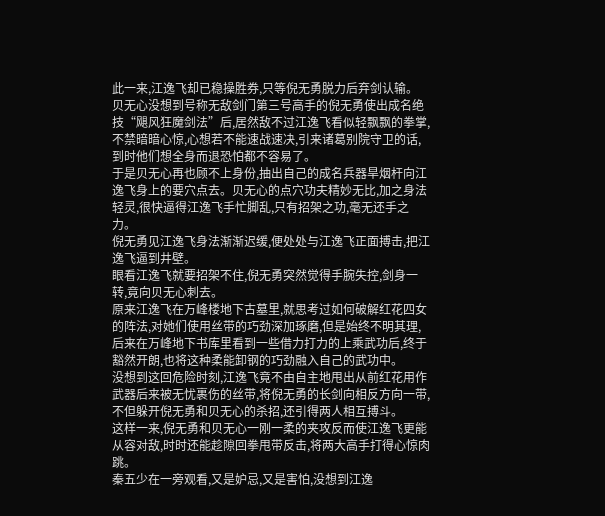此一来,江逸飞却已稳操胜券,只等倪无勇脱力后弃剑认输。
贝无心没想到号称无敌剑门第三号高手的倪无勇使出成名绝技“飓风狂魔剑法”后,居然敌不过江逸飞看似轻飘飘的拳掌,不禁暗暗心惊,心想若不能速战速决,引来诸葛别院守卫的话,到时他们想全身而退恐怕都不容易了。
于是贝无心再也顾不上身份,抽出自己的成名兵器旱烟杆向江逸飞身上的要穴点去。贝无心的点穴功夫精妙无比,加之身法轻灵,很快逼得江逸飞手忙脚乱,只有招架之功,毫无还手之力。
倪无勇见江逸飞身法渐渐迟缓,便处处与江逸飞正面搏击,把江逸飞逼到井壁。
眼看江逸飞就要招架不住,倪无勇突然觉得手腕失控,剑身一转,竟向贝无心刺去。
原来江逸飞在万峰楼地下古墓里,就思考过如何破解红花四女的阵法,对她们使用丝带的巧劲深加琢磨,但是始终不明其理,后来在万峰地下书库里看到一些借力打力的上乘武功后,终于豁然开朗,也将这种柔能卸钢的巧劲融入自己的武功中。
没想到这回危险时刻,江逸飞竟不由自主地甩出从前红花用作武器后来被无忧裹伤的丝带,将倪无勇的长剑向相反方向一带,不但躲开倪无勇和贝无心的杀招,还引得两人相互搏斗。
这样一来,倪无勇和贝无心一刚一柔的夹攻反而使江逸飞更能从容对敌,时时还能趁隙回拳甩带反击,将两大高手打得心惊肉跳。
秦五少在一旁观看,又是妒忌,又是害怕,没想到江逸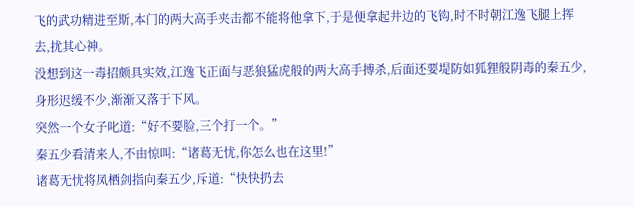飞的武功精进至斯,本门的两大高手夹击都不能将他拿下,于是便拿起井边的飞钩,时不时朝江逸飞腿上挥去,扰其心神。
没想到这一毒招颇具实效,江逸飞正面与恶狼猛虎般的两大高手搏杀,后面还要堤防如狐狸般阴毒的秦五少,身形迟缓不少,渐渐又落于下风。
突然一个女子叱道:“好不要脸,三个打一个。”
秦五少看清来人,不由惊叫:“诸葛无忧,你怎么也在这里!”
诸葛无忧将凤栖剑指向秦五少,斥道:“快快扔去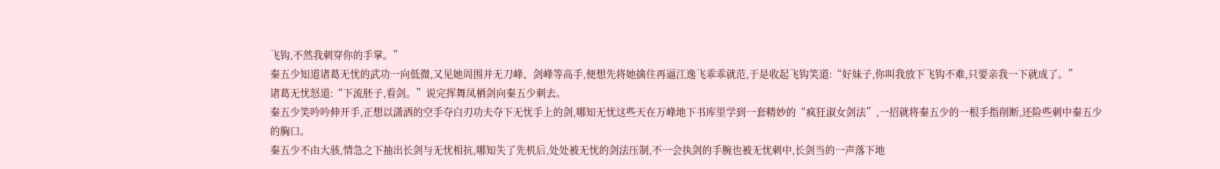飞钩,不然我刺穿你的手掌。”
秦五少知道诸葛无忧的武功一向低微,又见她周围并无刀峰、剑峰等高手,便想先将她擒住再逼江逸飞乖乖就范,于是收起飞钩笑道:“好妹子,你叫我放下飞钩不难,只要亲我一下就成了。”
诸葛无忧怒道:“下流胚子,看剑。”说完挥舞凤栖剑向秦五少刺去。
秦五少笑吟吟伸开手,正想以潇洒的空手夺白刃功夫夺下无忧手上的剑,哪知无忧这些天在万峰地下书库里学到一套精妙的“疯狂淑女剑法”,一招就将秦五少的一根手指削断,还险些刺中秦五少的胸口。
秦五少不由大骇,情急之下抽出长剑与无忧相抗,哪知失了先机后,处处被无忧的剑法压制,不一会执剑的手腕也被无忧刺中,长剑当的一声落下地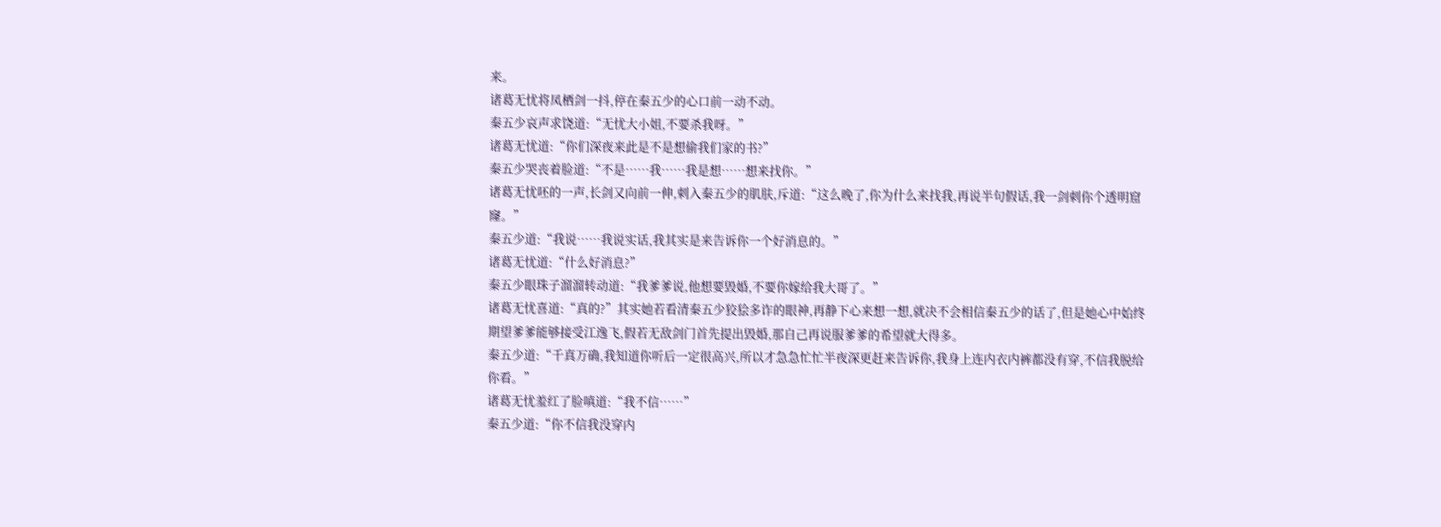来。
诸葛无忧将凤栖剑一抖,停在秦五少的心口前一动不动。
秦五少哀声求饶道:“无忧大小姐,不要杀我呀。”
诸葛无忧道:“你们深夜来此是不是想偷我们家的书?”
秦五少哭丧着脸道:“不是……我……我是想……想来找你。”
诸葛无忧呸的一声,长剑又向前一伸,刺入秦五少的肌肤,斥道:“这么晚了,你为什么来找我,再说半句假话,我一剑刺你个透明窟窿。”
秦五少道:“我说……我说实话,我其实是来告诉你一个好消息的。”
诸葛无忧道:“什么好消息?”
秦五少眼珠子溜溜转动道:“我爹爹说,他想要毁婚,不要你嫁给我大哥了。”
诸葛无忧喜道:“真的?”其实她若看清秦五少狡狯多诈的眼神,再静下心来想一想,就决不会相信秦五少的话了,但是她心中始终期望爹爹能够接受江逸飞,假若无敌剑门首先提出毁婚,那自己再说服爹爹的希望就大得多。
秦五少道:“千真万确,我知道你听后一定很高兴,所以才急急忙忙半夜深更赶来告诉你,我身上连内衣内裤都没有穿,不信我脱给你看。”
诸葛无忧羞红了脸嗔道:“我不信……”
秦五少道:“你不信我没穿内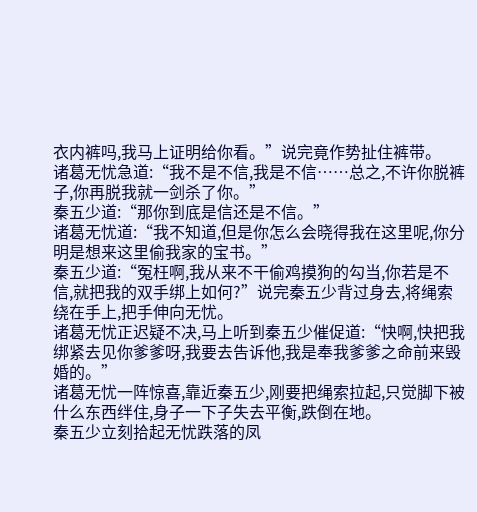衣内裤吗,我马上证明给你看。”说完竟作势扯住裤带。
诸葛无忧急道:“我不是不信,我是不信……总之,不许你脱裤子,你再脱我就一剑杀了你。”
秦五少道:“那你到底是信还是不信。”
诸葛无忧道:“我不知道,但是你怎么会晓得我在这里呢,你分明是想来这里偷我家的宝书。”
秦五少道:“冤枉啊,我从来不干偷鸡摸狗的勾当,你若是不信,就把我的双手绑上如何?”说完秦五少背过身去,将绳索绕在手上,把手伸向无忧。
诸葛无忧正迟疑不决,马上听到秦五少催促道:“快啊,快把我绑紧去见你爹爹呀,我要去告诉他,我是奉我爹爹之命前来毁婚的。”
诸葛无忧一阵惊喜,靠近秦五少,刚要把绳索拉起,只觉脚下被什么东西绊住,身子一下子失去平衡,跌倒在地。
秦五少立刻拾起无忧跌落的凤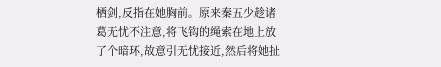栖剑,反指在她胸前。原来秦五少趁诸葛无忧不注意,将飞钩的绳索在地上放了个暗环,故意引无忧接近,然后将她扯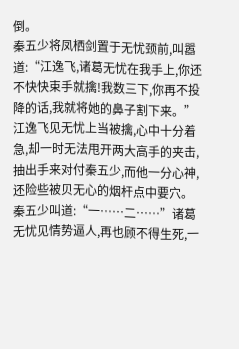倒。
秦五少将凤栖剑置于无忧颈前,叫嚣道:“江逸飞,诸葛无忧在我手上,你还不快快束手就擒!我数三下,你再不投降的话,我就将她的鼻子割下来。”
江逸飞见无忧上当被擒,心中十分着急,却一时无法甩开两大高手的夹击,抽出手来对付秦五少,而他一分心神,还险些被贝无心的烟杆点中要穴。
秦五少叫道:“一……二……”诸葛无忧见情势逼人,再也顾不得生死,一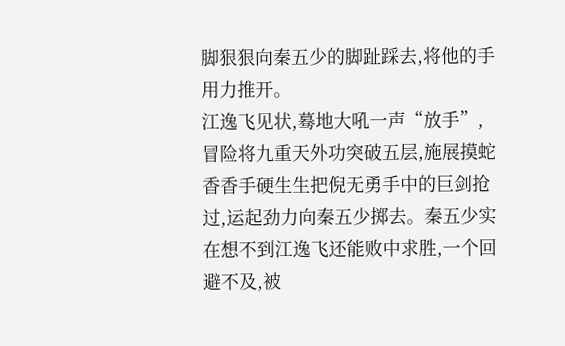脚狠狠向秦五少的脚趾踩去,将他的手用力推开。
江逸飞见状,蓦地大吼一声“放手”,冒险将九重天外功突破五层,施展摸蛇香香手硬生生把倪无勇手中的巨剑抢过,运起劲力向秦五少掷去。秦五少实在想不到江逸飞还能败中求胜,一个回避不及,被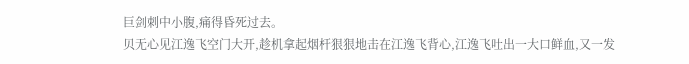巨剑刺中小腹,痛得昏死过去。
贝无心见江逸飞空门大开,趁机拿起烟杆狠狠地击在江逸飞背心,江逸飞吐出一大口鲜血,又一发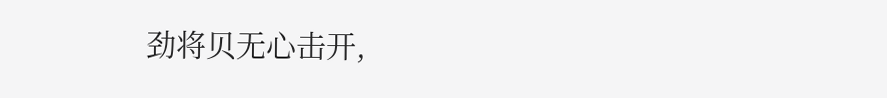劲将贝无心击开,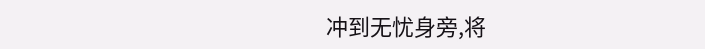冲到无忧身旁,将